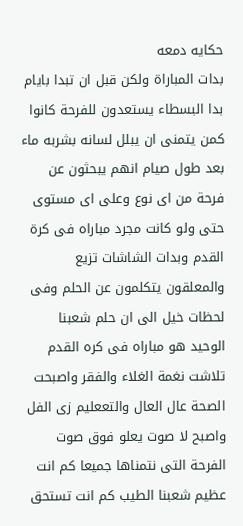حكايه دمعه
بدات المباراة ولكن قبل ان تبدا بايام بدا البسطاء يستعدون للفرحة كانوا كمن يتمنى ان يبلل لسانه بشربه ماء بعد طول صيام انهم يبحثون عن فرحة من اى نوع وعلى اى مستوى حتى ولو كانت مجرد مباراه فى كرة القدم وبدات الشاشات تزيع والمعلقون يتكلمون عن الحلم وفى لحظات خيل الى ان حلم شعبنا الوحيد هو مباراه فى كره القدم تلاشت نغمة الغلاء والفقر واصبحت الصحة عال العال والتععليم زى الفل واصبح لا صوت يعلو فوق صوت الفرحة التى نتمناها جميعا كم انت عظيم شعبنا الطيب كم انت تستحق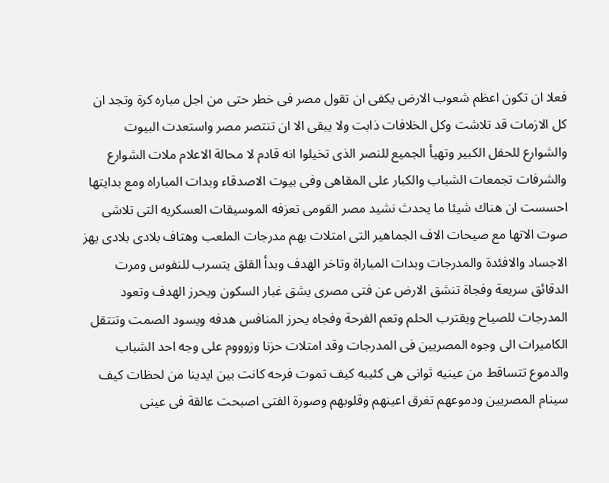فعلا ان تكون اعظم شعوب الارض يكفى ان تقول مصر فى خطر حتى من اجل مباره كرة وتجد ان كل الازمات قد تلاشت وكل الخلافات ذابت ولا يبقى الا ان تنتصر مصر واستعدت البيوت والشوارع للحفل الكبير وتهيأ الجميع للنصر الذى تخيلوا انه قادم لا محالة الاعلام ملات الشوارع والشرفات تجمعات الشباب والكبار على المقاهى وفى بيوت الاصدقاء وبدات المباراه ومع بدايتها احسست ان هناك شيئا ما يحدث نشيد مصر القومى تعزفه الموسيقات العسكريه التى تلاشى صوت الاتها مع صيحات الاف الجماهير التى امتلات بهم مدرجات الملعب وهتاف بلادى بلادى يهز الاجساد والافئدة والمدرجات وبدات المباراة وتاخر الهدف وبدأ القلق يتسرب للنفوس ومرت الدقائق سريعة وفجاة تنشق الارض عن فتى مصرى يشق غبار السكون ويحرز الهدف وتعود المدرجات للصياح ويقترب الحلم وتعم الفرحة وفجاه يحرز المنافس هدفه ويسود الصمت وتنتقل الكاميرات الى وجوه المصريين فى المدرجات وقد امتلات حزنا وزوووم على وجه احد الشباب والدموع تتساقط من عينيه ثوانى هى كئيبه كيف تموت فرحه كانت بين ايدينا من لحظات كيف سينام المصريين ودموعهم تغرق اعينهم وقلوبهم وصورة الفتى اصبحت عالقة فى عينى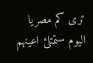ترى كم مصريا اليوم ستمتلئ اعينهم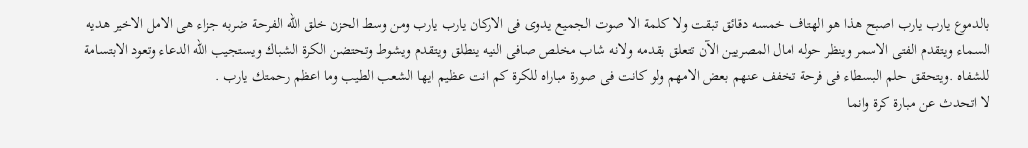بالدموع يارب يارب اصبح هذا هو الهتاف خمسه دقائق تبقت ولا كلمة الا صوت الجميع يدوى فى الاركان يارب يارب ومن وسط الحزن خلق الله الفرحة ضربه جزاء هى الامل الاخير هديه السماء ويتقدم الفتى الاسمر وينظر حوله امال المصريين الآن تتعلق بقدمه ولانه شاب مخلص صافى النيه ينطلق ويتقدم ويشوط وتحتضن الكرة الشباك ويستجيب الله الدعاء وتعود الابتسامة للشفاه .ويتحقق حلم البسطاء فى فرحة تخفف عنهم بعض الامهم ولو كانت فى صورة مباراه للكرة كم انت عظيم ايها الشعب الطيب وما اعظم رحمتك يارب .
لا اتحدث عن مبارة كرة وانما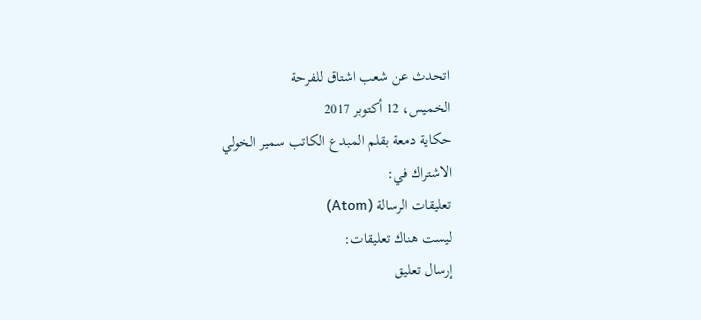اتحدث عن شعب اشتاق للفرحة
الخميس، 12 أكتوبر 2017
حكاية دمعة بقلم المبدع الكاتب سمير الخولي
الاشتراك في:
تعليقات الرسالة (Atom)
ليست هناك تعليقات:
إرسال تعليق